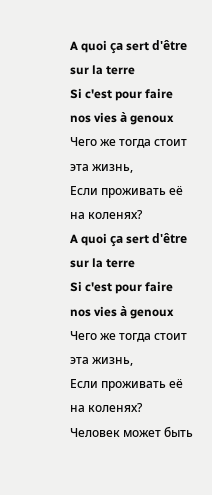A quoi ça sert d'être sur la terre
Si c'est pour faire nos vies à genoux
Чего же тогда стоит эта жизнь,
Если проживать её на коленях?
A quoi ça sert d'être sur la terre
Si c'est pour faire nos vies à genoux
Чего же тогда стоит эта жизнь,
Если проживать её на коленях?
Человек может быть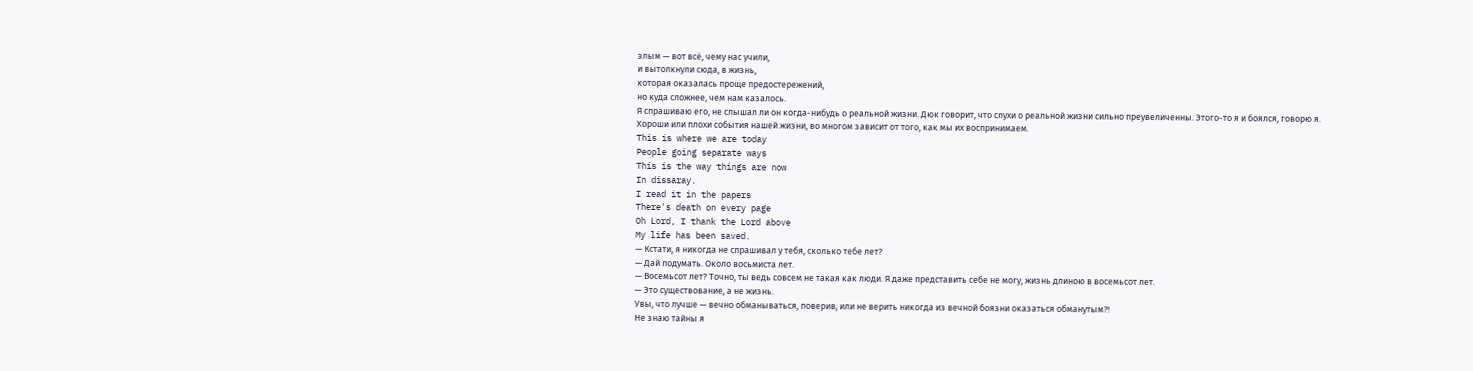злым — вот всё, чему нас учили,
и вытолкнули сюда, в жизнь,
которая оказалась проще предостережений,
но куда сложнее, чем нам казалось.
Я спрашиваю его, не слышал ли он когда-нибудь о реальной жизни. Дюк говорит, что слухи о реальной жизни сильно преувеличенны. Этого-то я и боялся, говорю я.
Хороши или плохи события нашей жизни, во многом зависит от того, как мы их воспринимаем.
This is where we are today
People going separate ways
This is the way things are now
In dissaray.
I read it in the papers
There's death on every page
Oh Lord, I thank the Lord above
My life has been saved.
— Кстати, я никогда не спрашивал у тебя, сколько тебе лет?
— Дай подумать. Около восьмиста лет.
— Восемьсот лет? Точно, ты ведь совсем не такая как люди. Я даже представить себе не могу, жизнь длиною в восемьсот лет.
— Это существование, а не жизнь.
Увы, что лучше — вечно обманываться, поверив, или не верить никогда из вечной боязни оказаться обманутым?!
Не знаю тайны я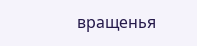вращенья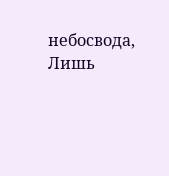небосвода,
Лишь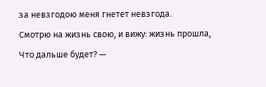за невзгодою меня гнетет невзгода.
Смотрю на жизнь свою, и вижу: жизнь прошла,
Что дальше будет? —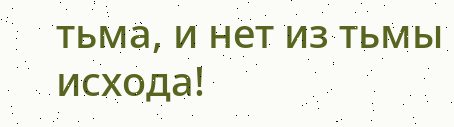тьма, и нет из тьмы исхода!